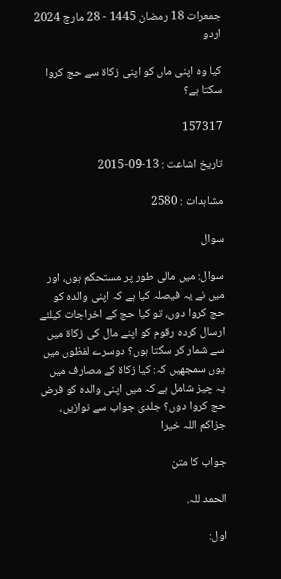جمعرات 18 رمضان 1445 - 28 مارچ 2024
اردو

کیا وہ اپنی ماں کو اپنی زکاۃ سے حج کروا سکتا ہے؟

157317

تاریخ اشاعت : 13-09-2015

مشاہدات : 2580

سوال

سوال: میں مالی طور پر مستحکم ہوں، اور میں نے یہ فیصلہ کیا ہے کہ اپنی والدہ کو حج کروا دوں، تو کیا حج کے اخراجات کیلئے ارسال کردہ رقوم کو اپنے مال کی زکاۃ میں سے شمار کر سکتا ہوں؟ دوسرے لفظوں میں یوں سمجھیں کہ: کیا زکاۃ کے مصارف میں یہ چیز شامل ہے کہ میں اپنی والدہ کو فرض حج کروا دوں؟ جلدی جواب سے نوازیں، جزاکم اللہ خیرا

جواب کا متن

الحمد للہ.

اول: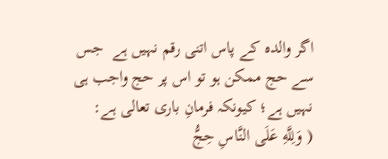اگر والدہ کے پاس اتنی رقم نہیں ہے  جس سے حج ممکن ہو تو اس پر حج واجب ہی نہیں ہے؛ کیونکہ فرمانِ باری تعالی ہے:
( وَلِلَّهِ عَلَى النَّاسِ حِجُّ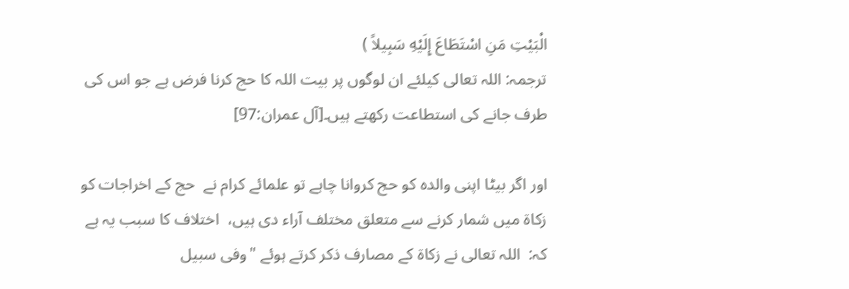الْبَيْتِ مَنِ اسْتَطَاعَ إِلَيْهِ سَبِيلاً )
ترجمہ: اللہ تعالی کیلئے ان لوگوں پر بیت اللہ کا حج کرنا فرض ہے جو اس کی طرف جانے کی استطاعت رکھتے ہیں۔[آل عمران:97]

اور اگر بیٹا اپنی والدہ کو حج کروانا چاہے تو علمائے کرام نے  حج کے اخراجات کو زکاۃ میں شمار کرنے سے متعلق مختلف آراء دی ہیں،  اختلاف کا سبب یہ ہے کہ:  اللہ تعالی نے زکاۃ کے مصارف ذکر کرتے ہوئے "وفی سبیل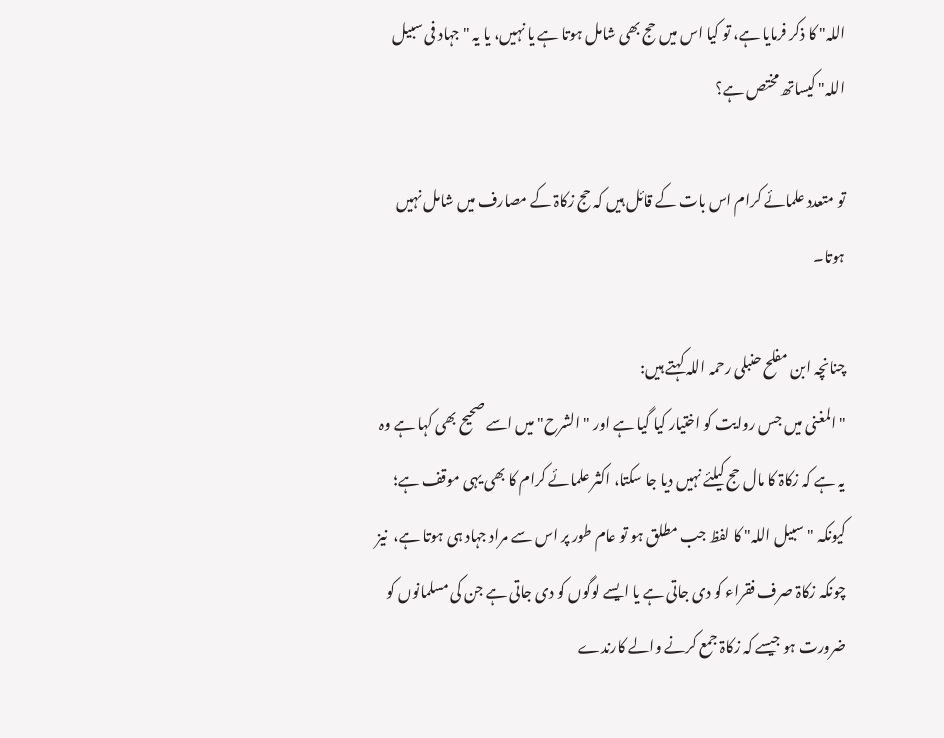اللہ" کا ذکر فرمایا ہے، تو کیا اس میں حج بھی شامل ہوتا ہے یا نہیں، یا یہ "جہاد فی سبیل اللہ" کیساتھ مختص ہے؟

تو متعدد علمائے کرام اس بات کے قائل ہیں کہ حج زکاۃ کے مصارف میں شامل نہیں ہوتا۔

چنانچہ ابن مفلح حنبلی رحمہ اللہ کہتے ہیں:
"المغنی میں جس روایت کو اختیار کیا گیا ہے اور "الشرح" میں اسے صحیح بھی کہا ہے وہ یہ ہے کہ زکاۃ کا مال حج کیلئے نہیں دیا جا سکتا، اکثر علمائے کرام کا بھی یہی موقف ہے؛ کیونکہ "سبیل اللہ" کا لفظ جب مطلق ہو تو عام طور پر اس سے مراد جہاد ہی ہوتا ہے،  نیز چونکہ زکاۃ صرف فقراء کو دی جاتی ہے یا ایسے لوگوں کو دی جاتی ہے جن کی مسلمانوں کو ضرورت ہو جیسے کہ زکاۃ جمع کرنے والے کارندے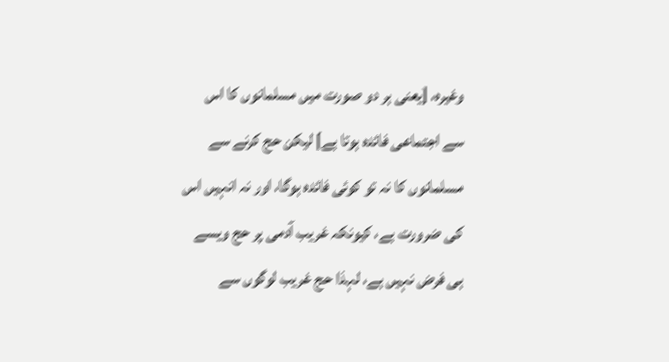وغیرہ، [یعنی ہر دو صورت میں مسلمانوں کا اس سے اجتماعی فائدہ ہوتا ہے] لیکن حج کرنے سے مسلمانوں کا نہ تو کوئی فائدہ ہوگا، اور نہ انہیں اس کی ضرورت ہے، کیونکہ غریب آدمی پر حج ویسے ہی فرض نہیں ہے، لہذا حج غریب لوگوں سے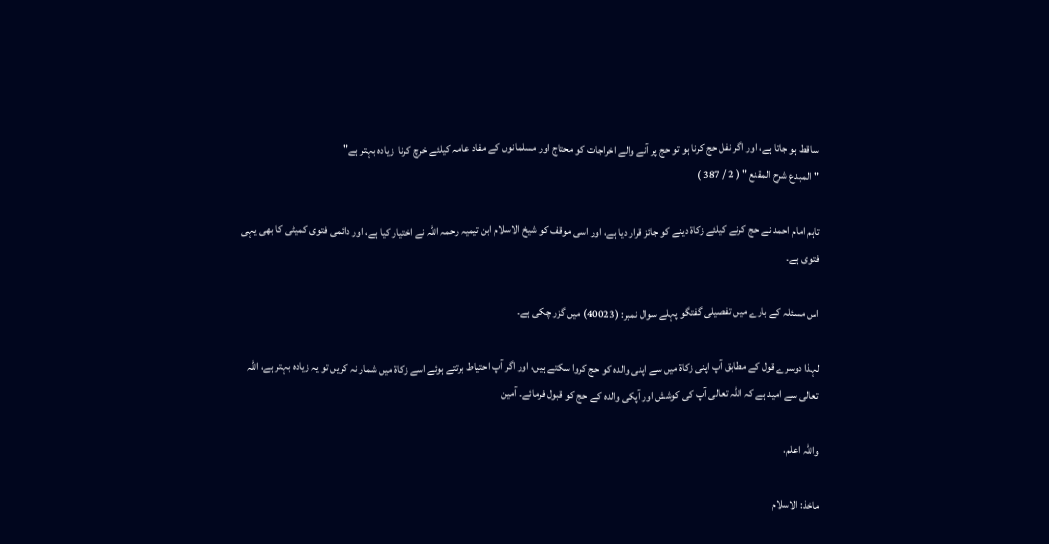ساقط ہو جاتا ہے، اور اگر نفل حج کرنا ہو تو حج پر آنے والے اخراجات کو محتاج اور مسلمانوں کے مفاد عامہ کیلئے خرچ کرنا  زیادہ بہتر ہے"
" المبدع شرح المقنع " ( 2 / 387 )

تاہم امام احمد نے حج کرنے کیلئے زکاۃ دینے کو جائز قرار دیا ہے، اور اسی موقف کو شیخ الاسلام ابن تیمیہ رحمہ اللہ نے اختیار کیا ہے، اور دائمی فتوی کمیٹی کا بھی یہی فتوی ہے۔

اس مسئلہ کے بارے میں تفصیلی گفتگو پہلے سوال نمبر: (40023) میں گزر چکی ہے۔

لہذا دوسرے قول کے مطابق آپ اپنی زکاۃ میں سے اپنی والدہ کو حج کروا سکتے ہیں، اور اگر آپ احتیاط برتتے ہوئے اسے زکاۃ میں شمار نہ کریں تو یہ زیادہ بہتر ہے، اللہ تعالی سے امید ہے کہ اللہ تعالی آپ کی کوشش اور آپکی والدہ کے حج کو قبول فرمائے۔ آمین

واللہ اعلم.

ماخذ: الاسلام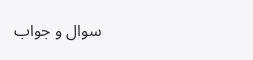سوال و جواب